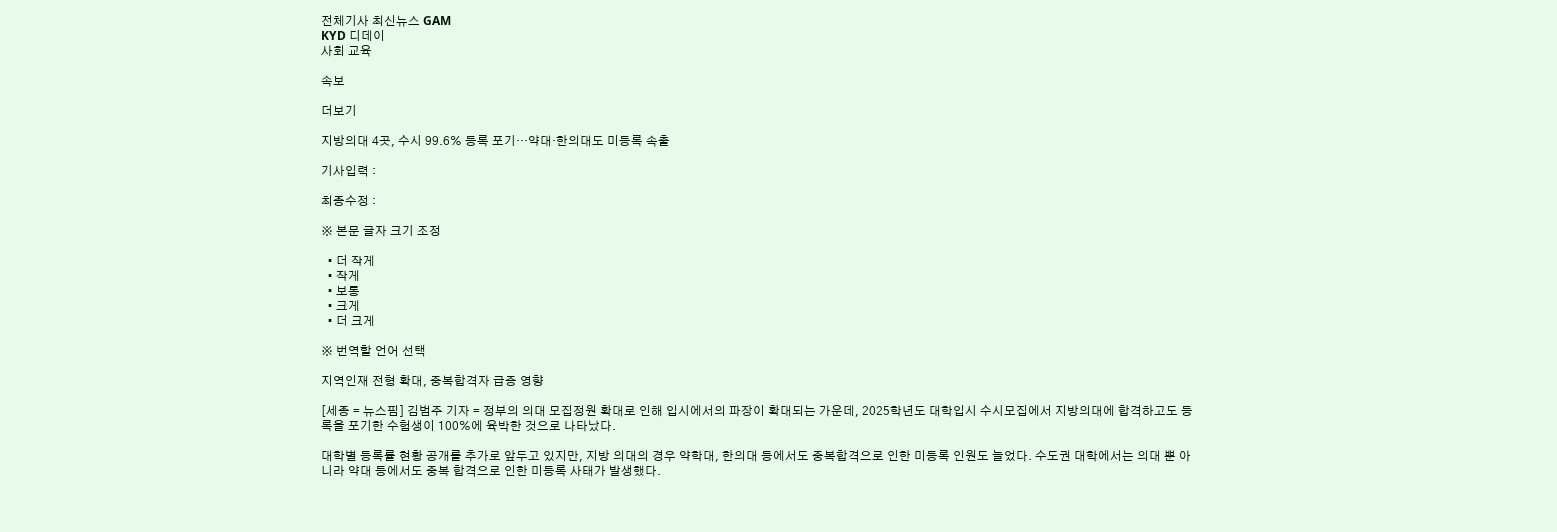전체기사 최신뉴스 GAM
KYD 디데이
사회 교육

속보

더보기

지방의대 4곳, 수시 99.6% 등록 포기…약대·한의대도 미등록 속출

기사입력 :

최종수정 :

※ 본문 글자 크기 조정

  • 더 작게
  • 작게
  • 보통
  • 크게
  • 더 크게

※ 번역할 언어 선택

지역인재 전형 확대, 중복합격자 급증 영향

[세종 = 뉴스핌] 김범주 기자 = 정부의 의대 모집정원 확대로 인해 입시에서의 파장이 확대되는 가운데, 2025학년도 대학입시 수시모집에서 지방의대에 합격하고도 등록을 포기한 수험생이 100%에 육박한 것으로 나타났다.

대학별 등록률 현황 공개를 추가로 앞두고 있지만, 지방 의대의 경우 약학대, 한의대 등에서도 중복합격으로 인한 미등록 인원도 늘었다. 수도권 대학에서는 의대 뿐 아니라 약대 등에서도 중복 합격으로 인한 미등록 사태가 발생했다.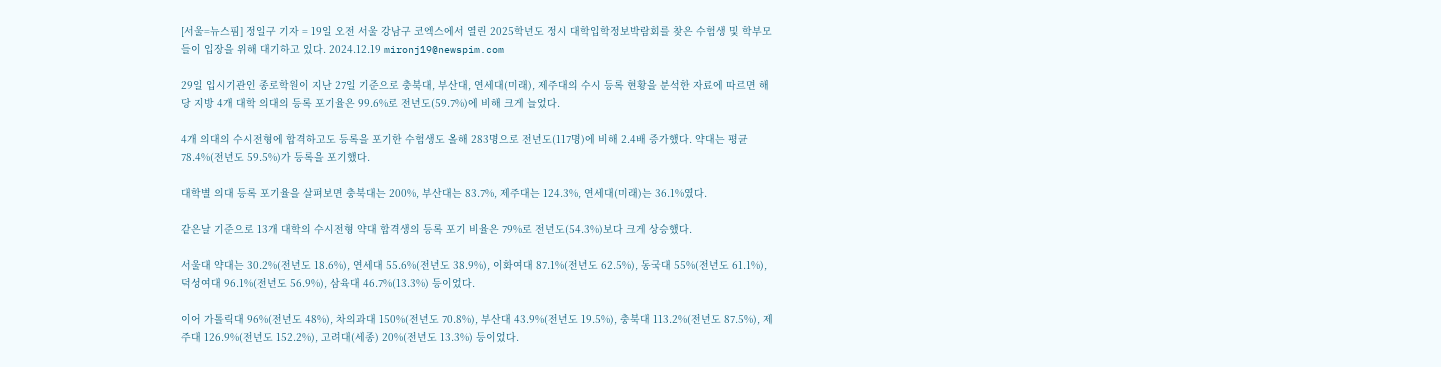[서울=뉴스핌] 정일구 기자 = 19일 오전 서울 강남구 코엑스에서 열린 2025학년도 정시 대학입학정보박람회를 찾은 수험생 및 학부모들이 입장을 위해 대기하고 있다. 2024.12.19 mironj19@newspim.com

29일 입시기관인 종로학원이 지난 27일 기준으로 충북대, 부산대, 연세대(미래), 제주대의 수시 등록 현황을 분석한 자료에 따르면 해당 지방 4개 대학 의대의 등록 포기율은 99.6%로 전년도(59.7%)에 비해 크게 늘었다.

4개 의대의 수시전형에 합격하고도 등록을 포기한 수험생도 올해 283명으로 전년도(117명)에 비해 2.4배 증가했다. 약대는 평균 78.4%(전년도 59.5%)가 등록을 포기했다.

대학별 의대 등록 포기율을 살펴보면 충북대는 200%, 부산대는 83.7%, 제주대는 124.3%, 연세대(미래)는 36.1%였다.

같은날 기준으로 13개 대학의 수시전형 약대 합격생의 등록 포기 비율은 79%로 전년도(54.3%)보다 크게 상승했다.

서울대 약대는 30.2%(전년도 18.6%), 연세대 55.6%(전년도 38.9%), 이화여대 87.1%(전년도 62.5%), 동국대 55%(전년도 61.1%), 덕성여대 96.1%(전년도 56.9%), 삼육대 46.7%(13.3%) 등이었다.

이어 가톨릭대 96%(전년도 48%), 차의과대 150%(전년도 70.8%), 부산대 43.9%(전년도 19.5%), 충북대 113.2%(전년도 87.5%), 제주대 126.9%(전년도 152.2%), 고려대(세종) 20%(전년도 13.3%) 등이었다.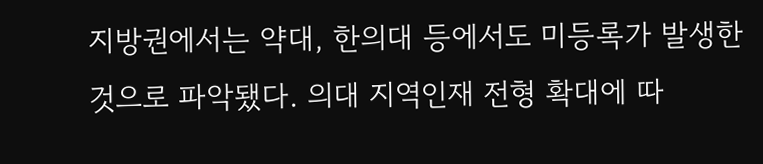지방권에서는 약대, 한의대 등에서도 미등록가 발생한 것으로 파악됐다. 의대 지역인재 전형 확대에 따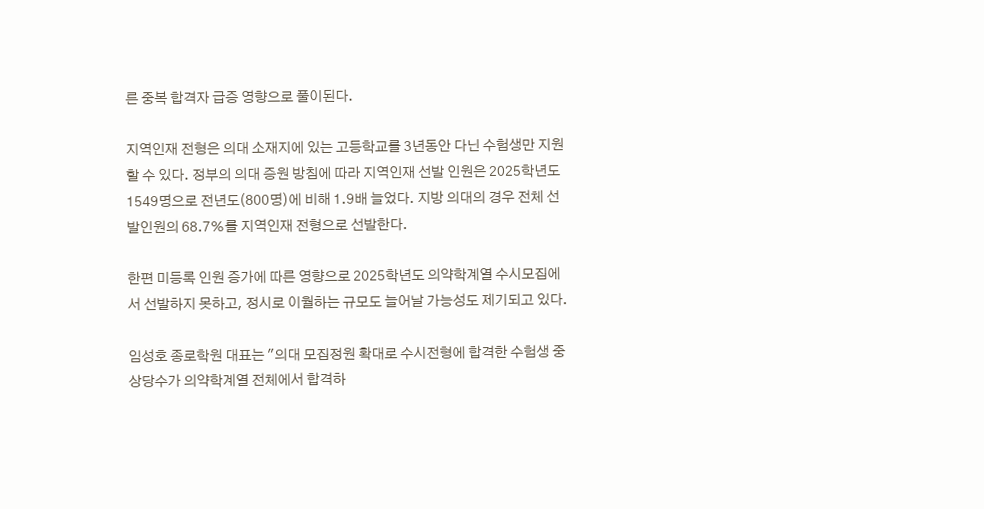른 중복 합격자 급증 영향으로 풀이된다.

지역인재 전형은 의대 소재지에 있는 고등학교를 3년동안 다닌 수험생만 지원할 수 있다. 정부의 의대 증원 방침에 따라 지역인재 선발 인원은 2025학년도 1549명으로 전년도(800명)에 비해 1.9배 늘었다. 지방 의대의 경우 전체 선발인원의 68.7%를 지역인재 전형으로 선발한다.

한편 미등록 인원 증가에 따른 영향으로 2025학년도 의약학계열 수시모집에서 선발하지 못하고, 정시로 이월하는 규모도 늘어날 가능성도 제기되고 있다.

임성호 종로학원 대표는 "의대 모집정원 확대로 수시전형에 합격한 수험생 중 상당수가 의약학계열 전체에서 합격하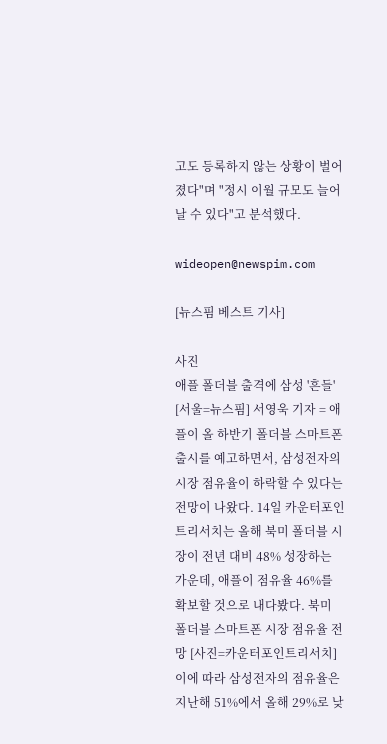고도 등록하지 않는 상황이 벌어졌다"며 "정시 이월 규모도 늘어날 수 있다"고 분석했다.

wideopen@newspim.com

[뉴스핌 베스트 기사]

사진
애플 폴더블 출격에 삼성 '흔들' [서울=뉴스핌] 서영욱 기자 = 애플이 올 하반기 폴더블 스마트폰 출시를 예고하면서, 삼성전자의 시장 점유율이 하락할 수 있다는 전망이 나왔다. 14일 카운터포인트리서치는 올해 북미 폴더블 시장이 전년 대비 48% 성장하는 가운데, 애플이 점유율 46%를 확보할 것으로 내다봤다. 북미 폴더블 스마트폰 시장 점유율 전망 [사진=카운터포인트리서치] 이에 따라 삼성전자의 점유율은 지난해 51%에서 올해 29%로 낮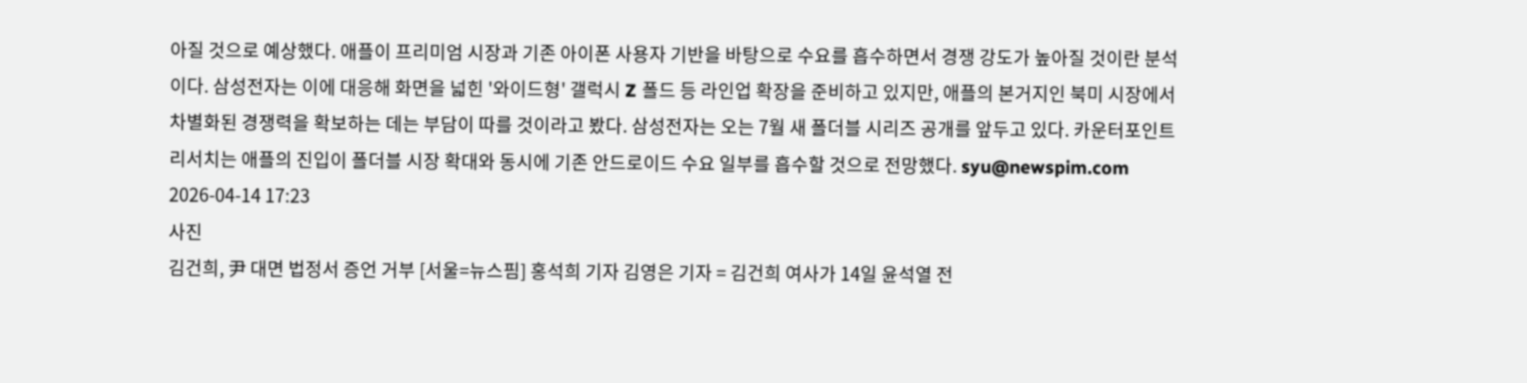아질 것으로 예상했다. 애플이 프리미엄 시장과 기존 아이폰 사용자 기반을 바탕으로 수요를 흡수하면서 경쟁 강도가 높아질 것이란 분석이다. 삼성전자는 이에 대응해 화면을 넓힌 '와이드형' 갤럭시 Z 폴드 등 라인업 확장을 준비하고 있지만, 애플의 본거지인 북미 시장에서 차별화된 경쟁력을 확보하는 데는 부담이 따를 것이라고 봤다. 삼성전자는 오는 7월 새 폴더블 시리즈 공개를 앞두고 있다. 카운터포인트리서치는 애플의 진입이 폴더블 시장 확대와 동시에 기존 안드로이드 수요 일부를 흡수할 것으로 전망했다. syu@newspim.com 2026-04-14 17:23
사진
김건희, 尹 대면 법정서 증언 거부 [서울=뉴스핌] 홍석희 기자 김영은 기자 = 김건희 여사가 14일 윤석열 전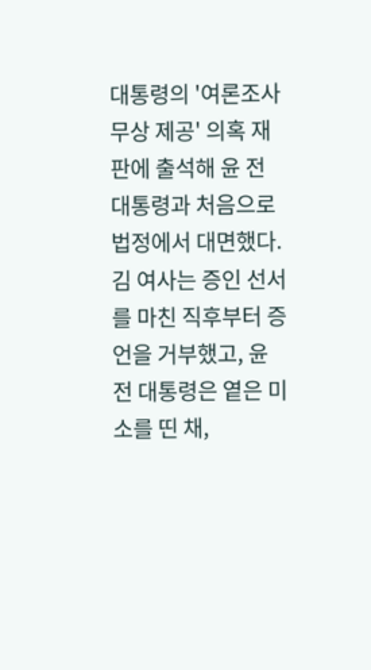대통령의 '여론조사 무상 제공' 의혹 재판에 출석해 윤 전 대통령과 처음으로 법정에서 대면했다. 김 여사는 증인 선서를 마친 직후부터 증언을 거부했고, 윤 전 대통령은 옅은 미소를 띤 채,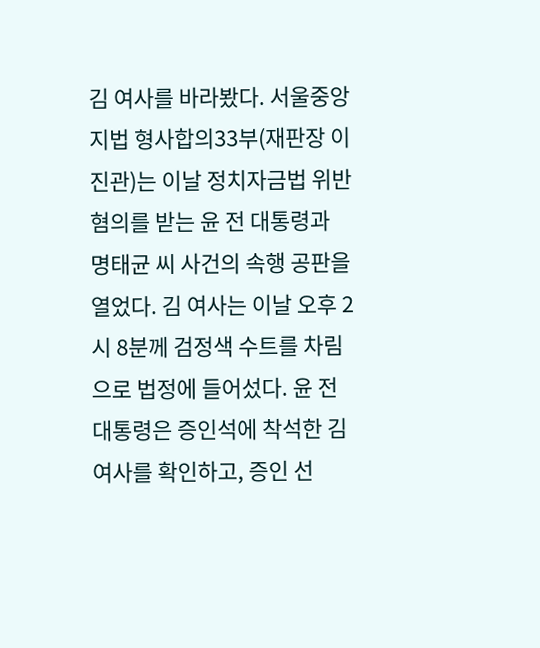김 여사를 바라봤다. 서울중앙지법 형사합의33부(재판장 이진관)는 이날 정치자금법 위반 혐의를 받는 윤 전 대통령과 명태균 씨 사건의 속행 공판을 열었다. 김 여사는 이날 오후 2시 8분께 검정색 수트를 차림으로 법정에 들어섰다. 윤 전 대통령은 증인석에 착석한 김 여사를 확인하고, 증인 선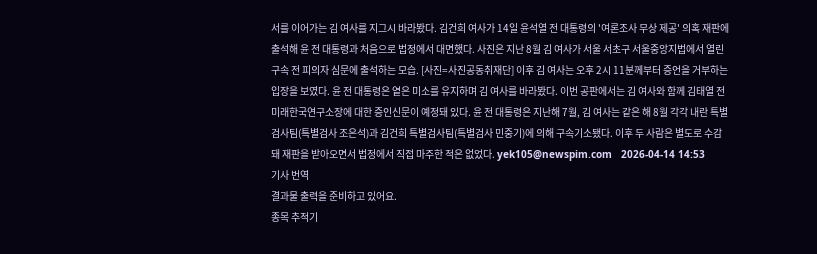서를 이어가는 김 여사를 지그시 바라봤다. 김건희 여사가 14일 윤석열 전 대통령의 '여론조사 무상 제공' 의혹 재판에 출석해 윤 전 대통령과 처음으로 법정에서 대면했다. 사진은 지난 8월 김 여사가 서울 서초구 서울중앙지법에서 열린 구속 전 피의자 심문에 출석하는 모습. [사진=사진공동취재단] 이후 김 여사는 오후 2시 11분께부터 증언을 거부하는 입장을 보였다. 윤 전 대통령은 옅은 미소를 유지하며 김 여사를 바라봤다. 이번 공판에서는 김 여사와 함께 김태열 전 미래한국연구소장에 대한 증인신문이 예정돼 있다. 윤 전 대통령은 지난해 7월, 김 여사는 같은 해 8월 각각 내란 특별검사팀(특별검사 조은석)과 김건희 특별검사팀(특별검사 민중기)에 의해 구속기소됐다. 이후 두 사람은 별도로 수감돼 재판을 받아오면서 법정에서 직접 마주한 적은 없었다. yek105@newspim.com   2026-04-14 14:53
기사 번역
결과물 출력을 준비하고 있어요.
종목 추적기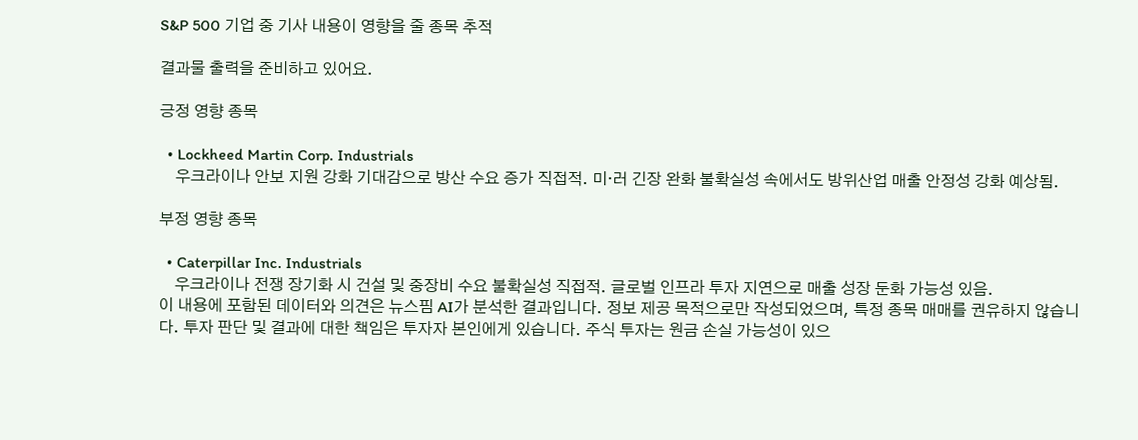S&P 500 기업 중 기사 내용이 영향을 줄 종목 추적

결과물 출력을 준비하고 있어요.

긍정 영향 종목

  • Lockheed Martin Corp. Industrials
    우크라이나 안보 지원 강화 기대감으로 방산 수요 증가 직접적. 미·러 긴장 완화 불확실성 속에서도 방위산업 매출 안정성 강화 예상됨.

부정 영향 종목

  • Caterpillar Inc. Industrials
    우크라이나 전쟁 장기화 시 건설 및 중장비 수요 불확실성 직접적. 글로벌 인프라 투자 지연으로 매출 성장 둔화 가능성 있음.
이 내용에 포함된 데이터와 의견은 뉴스핌 AI가 분석한 결과입니다. 정보 제공 목적으로만 작성되었으며, 특정 종목 매매를 권유하지 않습니다. 투자 판단 및 결과에 대한 책임은 투자자 본인에게 있습니다. 주식 투자는 원금 손실 가능성이 있으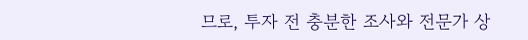므로, 투자 전 충분한 조사와 전문가 상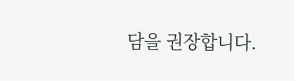담을 권장합니다.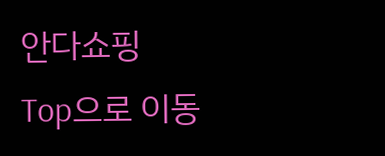안다쇼핑
Top으로 이동